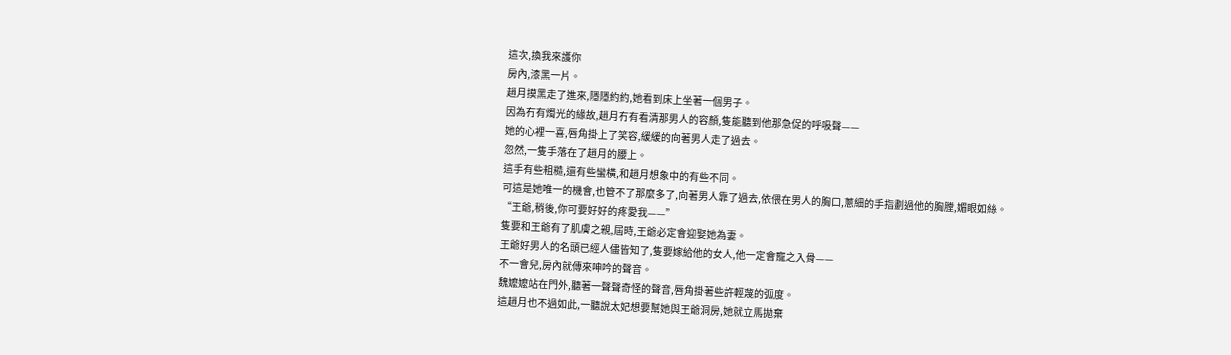這次,換我來護你
房內,漆黑一片。
趙月摸黑走了進來,隱隱約約,她看到床上坐著一個男子。
因為冇有燭光的緣故,趙月冇有看清那男人的容顏,隻能聽到他那急促的呼吸聲——
她的心裡一喜,唇角掛上了笑容,緩緩的向著男人走了過去。
忽然,一隻手落在了趙月的腰上。
這手有些粗糙,還有些蠻橫,和趙月想象中的有些不同。
可這是她唯一的機會,也管不了那麼多了,向著男人靠了過去,依偎在男人的胸口,蔥細的手指劃過他的胸膛,媚眼如絲。
“王爺,稍後,你可要好好的疼愛我——”
隻要和王爺有了肌膚之親,屆時,王爺必定會迎娶她為妻。
王爺好男人的名頭已經人儘皆知了,隻要嫁給他的女人,他一定會寵之入骨——
不一會兒,房內就傳來呻吟的聲音。
魏嬤嬤站在門外,聽著一聲聲奇怪的聲音,唇角掛著些許輕蔑的弧度。
這趙月也不過如此,一聽說太妃想要幫她與王爺洞房,她就立馬拋棄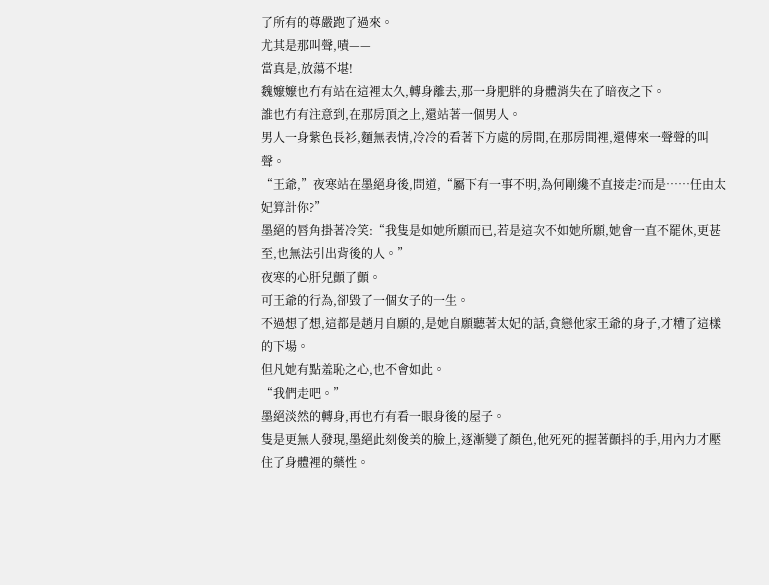了所有的尊嚴跑了過來。
尤其是那叫聲,嘖——
當真是,放蕩不堪!
魏嬤嬤也冇有站在這裡太久,轉身離去,那一身肥胖的身體消失在了暗夜之下。
誰也冇有注意到,在那房頂之上,還站著一個男人。
男人一身紫色長衫,麵無表情,冷冷的看著下方處的房間,在那房間裡,還傳來一聲聲的叫聲。
“王爺,”夜寒站在墨絕身後,問道,“屬下有一事不明,為何剛纔不直接走?而是……任由太妃算計你?”
墨絕的唇角掛著冷笑:“我隻是如她所願而已,若是這次不如她所願,她會一直不罷休,更甚至,也無法引出背後的人。”
夜寒的心肝兒顫了顫。
可王爺的行為,卻毀了一個女子的一生。
不過想了想,這都是趙月自願的,是她自願聽著太妃的話,貪戀他家王爺的身子,才糟了這樣的下場。
但凡她有點羞恥之心,也不會如此。
“我們走吧。”
墨絕淡然的轉身,再也冇有看一眼身後的屋子。
隻是更無人發現,墨絕此刻俊美的臉上,逐漸變了顏色,他死死的握著顫抖的手,用內力才壓住了身體裡的藥性。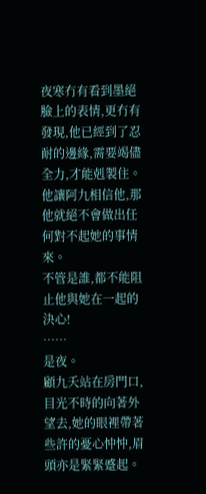夜寒冇有看到墨絕臉上的表情,更冇有發現,他已經到了忍耐的邊緣,需要竭儘全力,才能剋製住。
他讓阿九相信他,那他就絕不會做出任何對不起她的事情來。
不管是誰,都不能阻止他與她在一起的決心!
……
是夜。
顧九夭站在房門口,目光不時的向著外望去,她的眼裡帶著些許的憂心忡忡,眉頭亦是緊緊蹙起。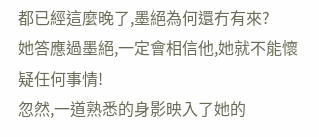都已經這麼晚了,墨絕為何還冇有來?
她答應過墨絕,一定會相信他,她就不能懷疑任何事情!
忽然,一道熟悉的身影映入了她的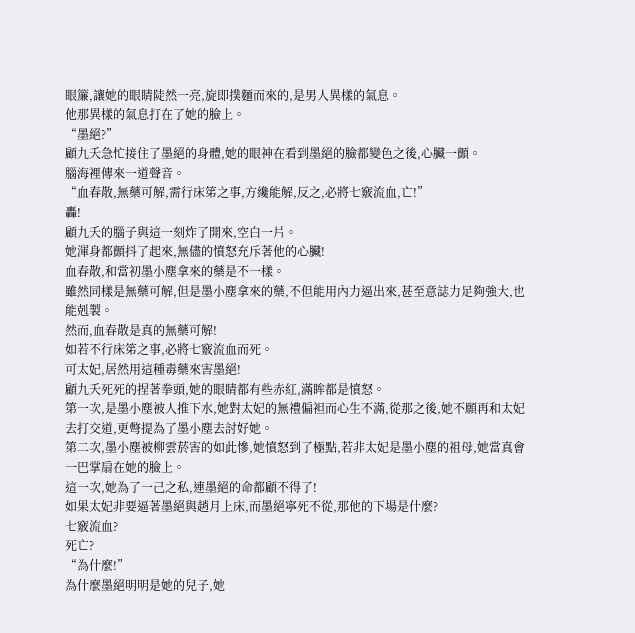眼簾,讓她的眼睛陡然一亮,旋即撲麵而來的,是男人異樣的氣息。
他那異樣的氣息打在了她的臉上。
“墨絕?”
顧九夭急忙接住了墨絕的身體,她的眼神在看到墨絕的臉都變色之後,心臟一顫。
腦海裡傳來一道聲音。
“血春散,無藥可解,需行床笫之事,方纔能解,反之,必將七竅流血,亡!”
轟!
顧九夭的腦子與這一刻炸了開來,空白一片。
她渾身都顫抖了起來,無儘的憤怒充斥著他的心臟!
血春散,和當初墨小塵拿來的藥是不一樣。
雖然同樣是無藥可解,但是墨小塵拿來的藥,不但能用內力逼出來,甚至意誌力足夠強大,也能剋製。
然而,血春散是真的無藥可解!
如若不行床笫之事,必將七竅流血而死。
可太妃,居然用這種毒藥來害墨絕!
顧九夭死死的捏著拳頭,她的眼睛都有些赤紅,滿眸都是憤怒。
第一次,是墨小塵被人推下水,她對太妃的無禮偏袒而心生不滿,從那之後,她不願再和太妃去打交道,更彆提為了墨小塵去討好她。
第二次,墨小塵被柳雲菸害的如此慘,她憤怒到了極點,若非太妃是墨小塵的祖母,她當真會一巴掌扇在她的臉上。
這一次,她為了一己之私,連墨絕的命都顧不得了!
如果太妃非要逼著墨絕與趙月上床,而墨絕寧死不從,那他的下場是什麼?
七竅流血?
死亡?
“為什麼!”
為什麼墨絕明明是她的兒子,她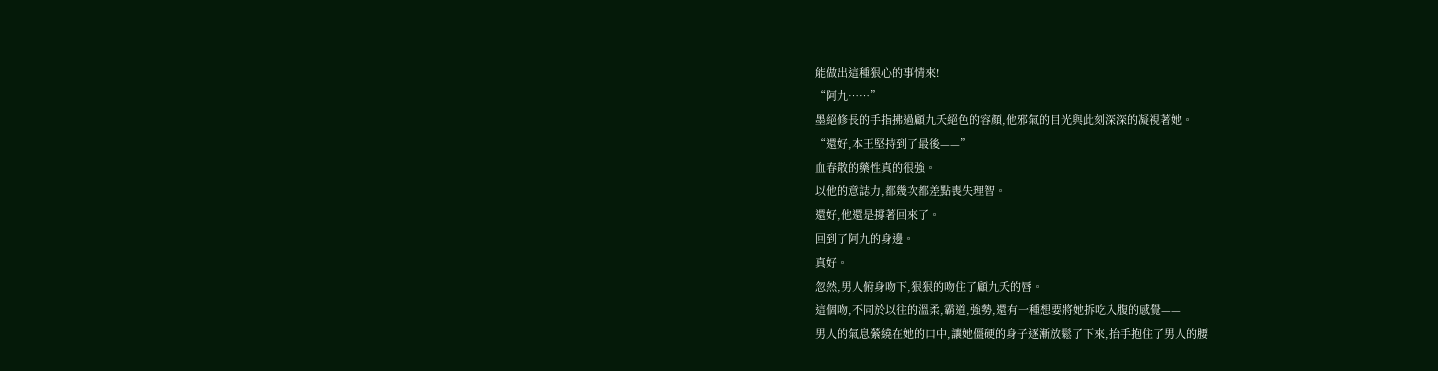能做出這種狠心的事情來!
“阿九……”
墨絕修長的手指拂過顧九夭絕色的容顏,他邪氣的目光與此刻深深的凝視著她。
“還好,本王堅持到了最後——”
血春散的藥性真的很強。
以他的意誌力,都幾次都差點喪失理智。
還好,他還是撐著回來了。
回到了阿九的身邊。
真好。
忽然,男人俯身吻下,狠狠的吻住了顧九夭的唇。
這個吻,不同於以往的溫柔,霸道,強勢,還有一種想要將她拆吃入腹的感覺——
男人的氣息縈繞在她的口中,讓她僵硬的身子逐漸放鬆了下來,抬手抱住了男人的腰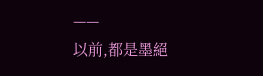——
以前,都是墨絕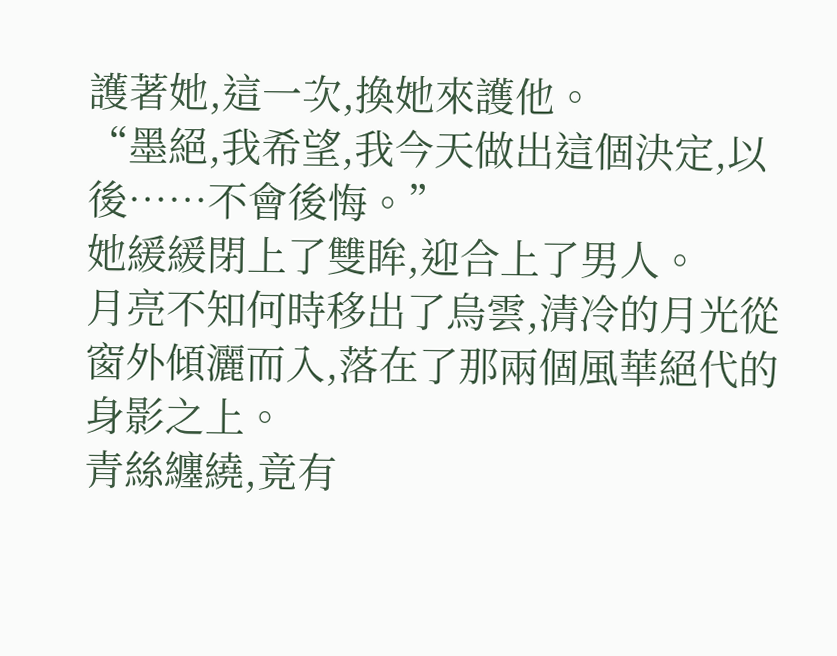護著她,這一次,換她來護他。
“墨絕,我希望,我今天做出這個決定,以後……不會後悔。”
她緩緩閉上了雙眸,迎合上了男人。
月亮不知何時移出了烏雲,清冷的月光從窗外傾灑而入,落在了那兩個風華絕代的身影之上。
青絲纏繞,竟有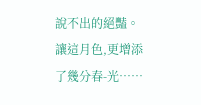說不出的絕豔。
讓這月色,更增添了幾分春-光……